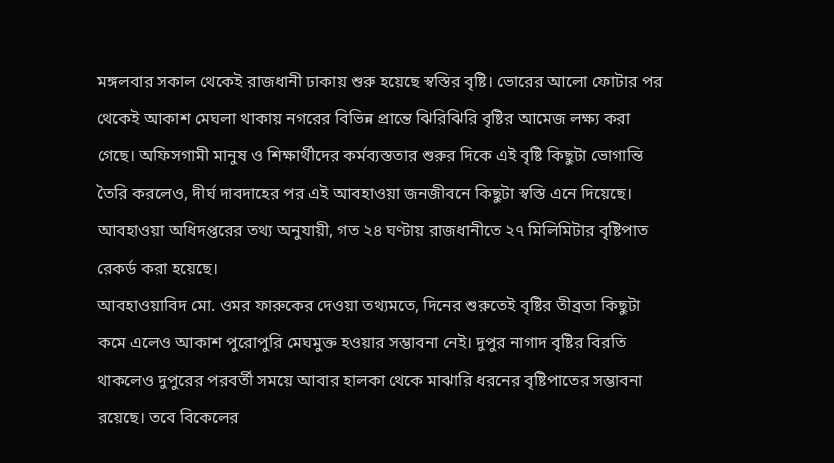মঙ্গলবার সকাল থেকেই রাজধানী ঢাকায় শুরু হয়েছে স্বস্তির বৃষ্টি। ভোরের আলো ফোটার পর থেকেই আকাশ মেঘলা থাকায় নগরের বিভিন্ন প্রান্তে ঝিরিঝিরি বৃষ্টির আমেজ লক্ষ্য করা গেছে। অফিসগামী মানুষ ও শিক্ষার্থীদের কর্মব্যস্ততার শুরুর দিকে এই বৃষ্টি কিছুটা ভোগান্তি তৈরি করলেও, দীর্ঘ দাবদাহের পর এই আবহাওয়া জনজীবনে কিছুটা স্বস্তি এনে দিয়েছে। আবহাওয়া অধিদপ্তরের তথ্য অনুযায়ী, গত ২৪ ঘণ্টায় রাজধানীতে ২৭ মিলিমিটার বৃষ্টিপাত রেকর্ড করা হয়েছে।
আবহাওয়াবিদ মো. ওমর ফারুকের দেওয়া তথ্যমতে, দিনের শুরুতেই বৃষ্টির তীব্রতা কিছুটা কমে এলেও আকাশ পুরোপুরি মেঘমুক্ত হওয়ার সম্ভাবনা নেই। দুপুর নাগাদ বৃষ্টির বিরতি থাকলেও দুপুরের পরবর্তী সময়ে আবার হালকা থেকে মাঝারি ধরনের বৃষ্টিপাতের সম্ভাবনা রয়েছে। তবে বিকেলের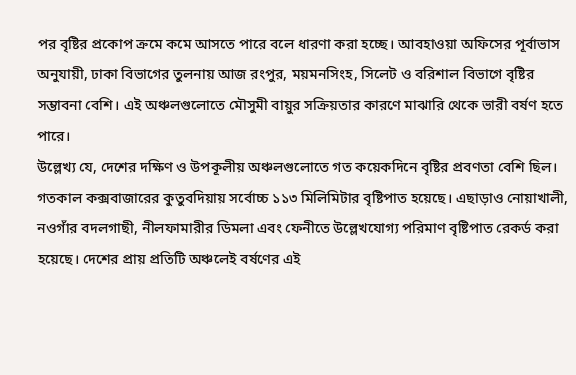পর বৃষ্টির প্রকোপ ক্রমে কমে আসতে পারে বলে ধারণা করা হচ্ছে। আবহাওয়া অফিসের পূর্বাভাস অনুযায়ী, ঢাকা বিভাগের তুলনায় আজ রংপুর, ময়মনসিংহ, সিলেট ও বরিশাল বিভাগে বৃষ্টির সম্ভাবনা বেশি। এই অঞ্চলগুলোতে মৌসুমী বায়ুর সক্রিয়তার কারণে মাঝারি থেকে ভারী বর্ষণ হতে পারে।
উল্লেখ্য যে, দেশের দক্ষিণ ও উপকূলীয় অঞ্চলগুলোতে গত কয়েকদিনে বৃষ্টির প্রবণতা বেশি ছিল। গতকাল কক্সবাজারের কুতুবদিয়ায় সর্বোচ্চ ১১৩ মিলিমিটার বৃষ্টিপাত হয়েছে। এছাড়াও নোয়াখালী, নওগাঁর বদলগাছী, নীলফামারীর ডিমলা এবং ফেনীতে উল্লেখযোগ্য পরিমাণ বৃষ্টিপাত রেকর্ড করা হয়েছে। দেশের প্রায় প্রতিটি অঞ্চলেই বর্ষণের এই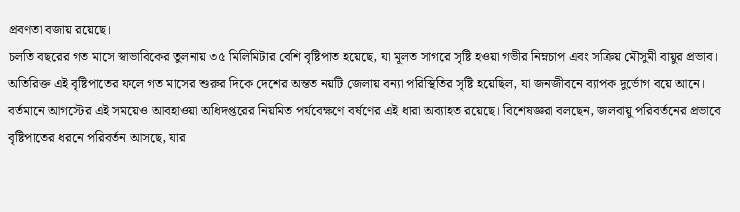প্রবণতা বজায় রয়েছে।
চলতি বছরের গত মাসে স্বাভাবিকের তুলনায় ৩৫ মিলিমিটার বেশি বৃষ্টিপাত হয়েছে, যা মূলত সাগরে সৃষ্টি হওয়া গভীর নিম্নচাপ এবং সক্রিয় মৌসুমী বায়ুর প্রভাব। অতিরিক্ত এই বৃষ্টিপাতের ফলে গত মাসের শুরুর দিকে দেশের অন্তত নয়টি জেলায় বন্যা পরিস্থিতির সৃষ্টি হয়েছিল, যা জনজীবনে ব্যাপক দুর্ভোগ বয়ে আনে। বর্তমানে আগস্টের এই সময়েও আবহাওয়া অধিদপ্তরের নিয়মিত পর্যবেক্ষণে বর্ষণের এই ধারা অব্যাহত রয়েছে। বিশেষজ্ঞরা বলছেন, জলবায়ু পরিবর্তনের প্রভাবে বৃষ্টিপাতের ধরনে পরিবর্তন আসছে, যার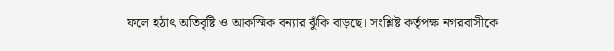ফলে হঠাৎ অতিবৃষ্টি ও আকস্মিক বন্যার ঝুঁকি বাড়ছে। সংশ্লিষ্ট কর্তৃপক্ষ নগরবাসীকে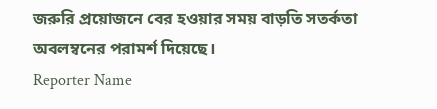জরুরি প্রয়োজনে বের হওয়ার সময় বাড়তি সতর্কতা অবলম্বনের পরামর্শ দিয়েছে।
Reporter Name